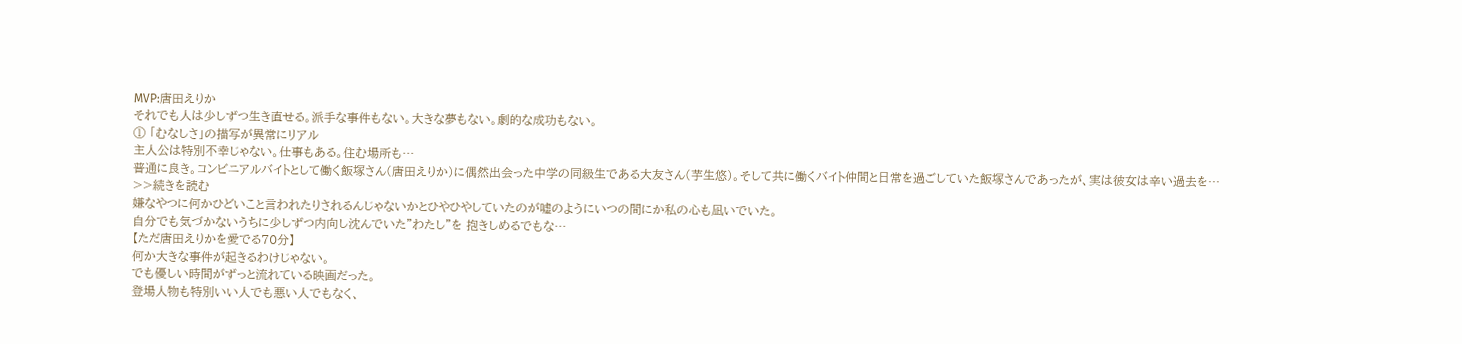MVP:唐田えりか
それでも人は少しずつ生き直せる。派手な事件もない。大きな夢もない。劇的な成功もない。
① 「むなしさ」の描写が異常にリアル
主人公は特別不幸じゃない。仕事もある。住む場所も…
普通に良き。コンビニアルバイトとして働く飯塚さん(唐田えりか)に偶然出会った中学の同級生である大友さん(芋生悠)。そして共に働くバイト仲間と日常を過ごしていた飯塚さんであったが、実は彼女は辛い過去を…
>>続きを読む
嫌なやつに何かひどいこと言われたりされるんじゃないかとひやひやしていたのが嘘のようにいつの間にか私の心も凪いでいた。
自分でも気づかないうちに少しずつ内向し沈んでいた"わたし"を 抱きしめるでもな…
【ただ唐田えりかを愛でる70分】
何か大きな事件が起きるわけじゃない。
でも優しい時間がずっと流れている映画だった。
登場人物も特別いい人でも悪い人でもなく、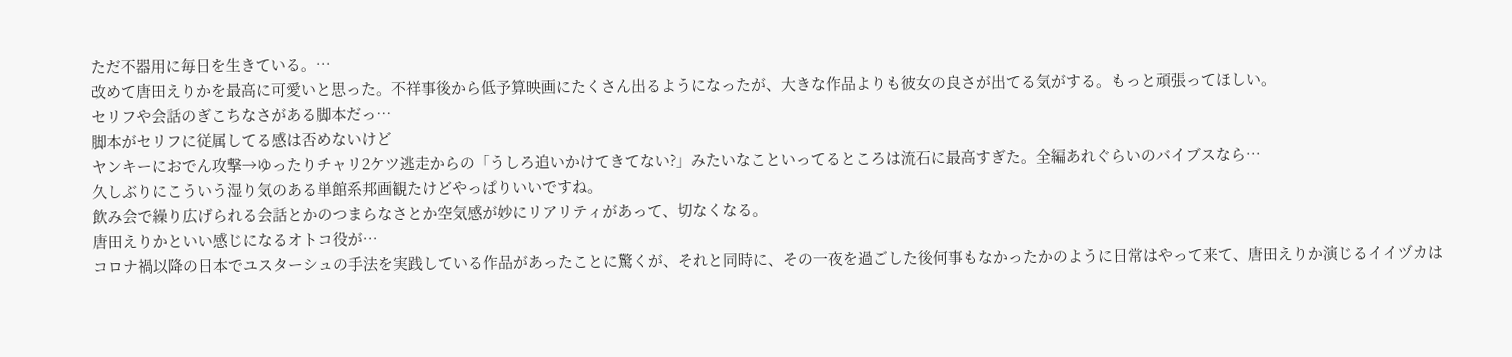ただ不器用に毎日を生きている。…
改めて唐田えりかを最高に可愛いと思った。不祥事後から低予算映画にたくさん出るようになったが、大きな作品よりも彼女の良さが出てる気がする。もっと頑張ってほしい。
セリフや会話のぎこちなさがある脚本だっ…
脚本がセリフに従属してる感は否めないけど
ヤンキーにおでん攻撃→ゆったりチャリ2ケツ逃走からの「うしろ追いかけてきてない?」みたいなこといってるところは流石に最高すぎた。全編あれぐらいのバイブスなら…
久しぶりにこういう湿り気のある単館系邦画観たけどやっぱりいいですね。
飲み会で繰り広げられる会話とかのつまらなさとか空気感が妙にリアリティがあって、切なくなる。
唐田えりかといい感じになるオトコ役が…
コロナ禍以降の日本でユスターシュの手法を実践している作品があったことに驚くが、それと同時に、その一夜を過ごした後何事もなかったかのように日常はやって来て、唐田えりか演じるイイヅカは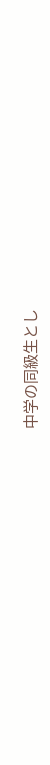中学の同級生とし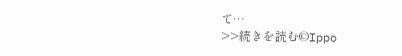て…
>>続きを読む©Ippo